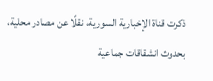ذكرت قناة الإخبارية السورية، نقلًا عن مصادر محلية، بحدوث انشقاقات جماعية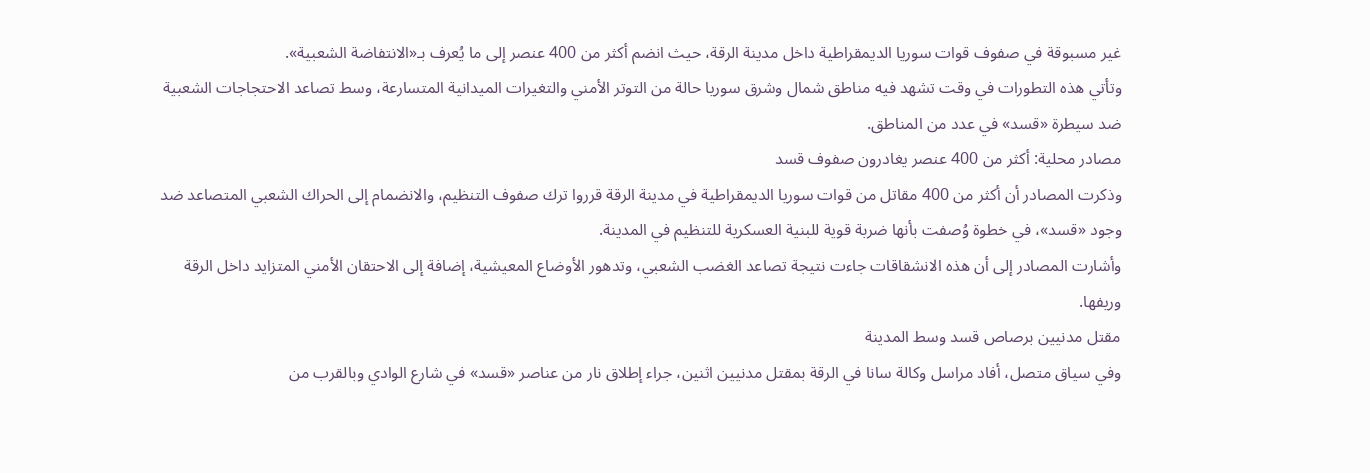غير مسبوقة في صفوف قوات سوريا الديمقراطية داخل مدينة الرقة، حيث انضم أكثر من 400 عنصر إلى ما يُعرف بـ«الانتفاضة الشعبية».
وتأتي هذه التطورات في وقت تشهد فيه مناطق شمال وشرق سوريا حالة من التوتر الأمني والتغيرات الميدانية المتسارعة، وسط تصاعد الاحتجاجات الشعبية ضد سيطرة «قسد» في عدد من المناطق.
مصادر محلية: أكثر من 400 عنصر يغادرون صفوف قسد
وذكرت المصادر أن أكثر من 400 مقاتل من قوات سوريا الديمقراطية في مدينة الرقة قرروا ترك صفوف التنظيم، والانضمام إلى الحراك الشعبي المتصاعد ضد وجود «قسد»، في خطوة وُصفت بأنها ضربة قوية للبنية العسكرية للتنظيم في المدينة.
وأشارت المصادر إلى أن هذه الانشقاقات جاءت نتيجة تصاعد الغضب الشعبي، وتدهور الأوضاع المعيشية، إضافة إلى الاحتقان الأمني المتزايد داخل الرقة وريفها.
مقتل مدنيين برصاص قسد وسط المدينة
وفي سياق متصل، أفاد مراسل وكالة سانا في الرقة بمقتل مدنيين اثنين، جراء إطلاق نار من عناصر «قسد» في شارع الوادي وبالقرب من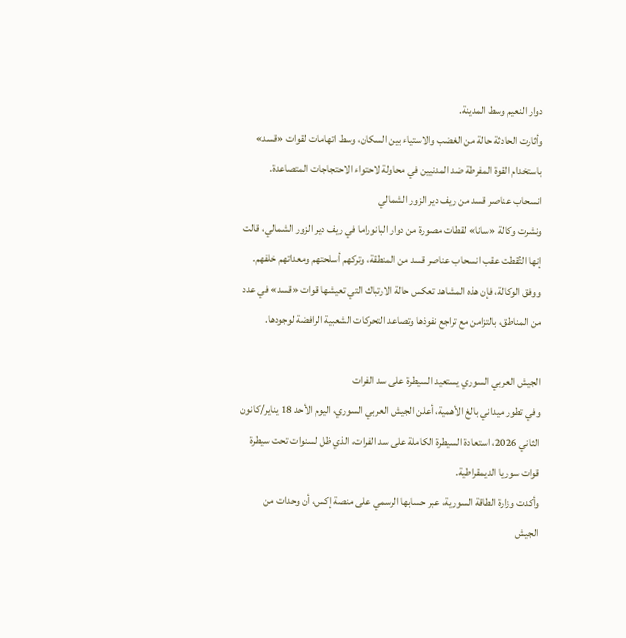دوار النعيم وسط المدينة.
وأثارت الحادثة حالة من الغضب والاستياء بين السكان، وسط اتهامات لقوات «قسد» باستخدام القوة المفرطة ضد المدنيين في محاولة لاحتواء الاحتجاجات المتصاعدة.
انسحاب عناصر قسد من ريف دير الزور الشمالي
ونشرت وكالة «سانا» لقطات مصورة من دوار البانوراما في ريف دير الزور الشمالي، قالت إنها التُقطت عقب انسحاب عناصر قسد من المنطقة، وتركهم أسلحتهم ومعداتهم خلفهم.
ووفق الوكالة، فإن هذه المشاهد تعكس حالة الارتباك التي تعيشها قوات «قسد» في عدد من المناطق، بالتزامن مع تراجع نفوذها وتصاعد التحركات الشعبية الرافضة لوجودها.

الجيش العربي السوري يستعيد السيطرة على سد الفرات
وفي تطور ميداني بالغ الأهمية، أعلن الجيش العربي السوري، اليوم الأحد 18 يناير/كانون الثاني 2026، استعادة السيطرة الكاملة على سد الفرات، الذي ظل لسنوات تحت سيطرة قوات سوريا الديمقراطية.
وأكدت وزارة الطاقة السورية، عبر حسابها الرسمي على منصة إكس، أن وحدات من الجيش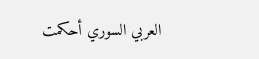العربي السوري أحكمت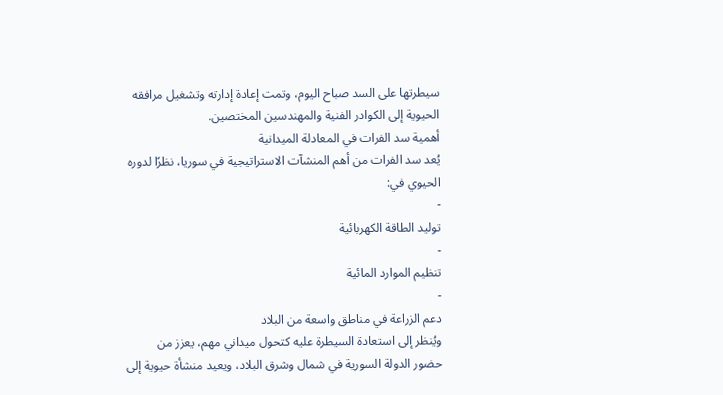سيطرتها على السد صباح اليوم، وتمت إعادة إدارته وتشغيل مرافقه الحيوية إلى الكوادر الفنية والمهندسين المختصين.
أهمية سد الفرات في المعادلة الميدانية
يُعد سد الفرات من أهم المنشآت الاستراتيجية في سوريا، نظرًا لدوره الحيوي في:
-
توليد الطاقة الكهربائية
-
تنظيم الموارد المائية
-
دعم الزراعة في مناطق واسعة من البلاد
ويُنظر إلى استعادة السيطرة عليه كتحول ميداني مهم، يعزز من حضور الدولة السورية في شمال وشرق البلاد، ويعيد منشأة حيوية إلى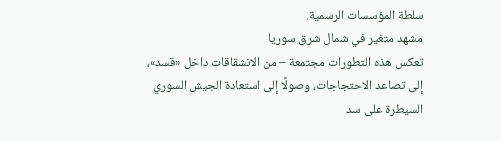سلطة المؤسسات الرسمية.
مشهد متغير في شمال شرق سوريا
تعكس هذه التطورات مجتمعة – من الانشقاقات داخل «قسد»، إلى تصاعد الاحتجاجات، وصولًا إلى استعادة الجيش السوري السيطرة على سد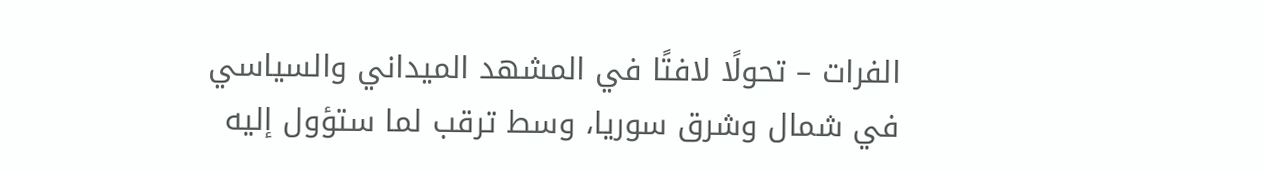الفرات – تحولًا لافتًا في المشهد الميداني والسياسي في شمال وشرق سوريا، وسط ترقب لما ستؤول إليه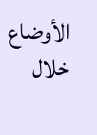الأوضاع خلال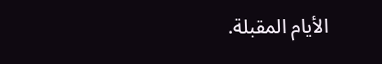الأيام المقبلة.